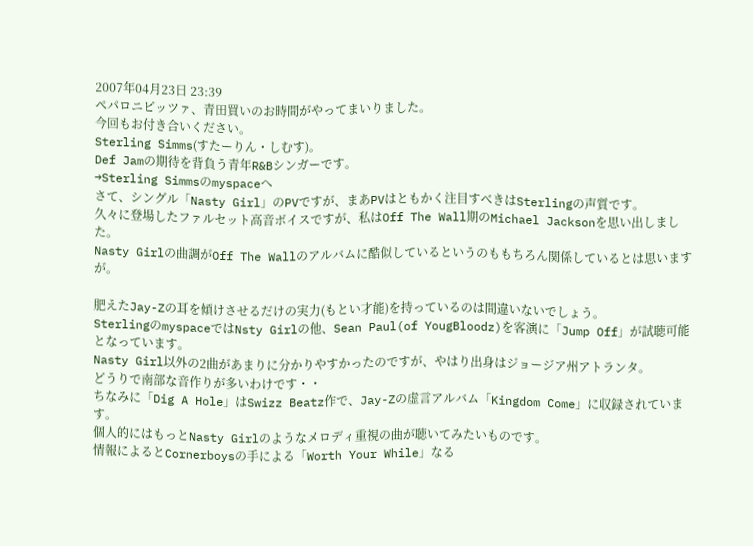2007年04月23日 23:39
ペパロニピッツァ、青田買いのお時間がやってまいりました。
今回もお付き合いください。
Sterling Simms(すたーりん・しむす)。
Def Jamの期待を背負う青年R&Bシンガーです。
→Sterling Simmsのmyspaceへ
さて、シングル「Nasty Girl」のPVですが、まあPVはともかく注目すべきはSterlingの声質です。
久々に登場したファルセット高音ボイスですが、私はOff The Wall期のMichael Jacksonを思い出しました。
Nasty Girlの曲調がOff The Wallのアルバムに酷似しているというのももちろん関係しているとは思いますが。

肥えたJay-Zの耳を傾けさせるだけの実力(もとい才能)を持っているのは間違いないでしょう。
SterlingのmyspaceではNsty Girlの他、Sean Paul(of YougBloodz)を客演に「Jump Off」が試聴可能となっています。
Nasty Girl以外の2曲があまりに分かりやすかったのですが、やはり出身はジョージア州アトランタ。
どうりで南部な音作りが多いわけです・・
ちなみに「Dig A Hole」はSwizz Beatz作で、Jay-Zの虚言アルバム「Kingdom Come」に収録されています。
個人的にはもっとNasty Girlのようなメロディ重視の曲が聴いてみたいものです。
情報によるとCornerboysの手による「Worth Your While」なる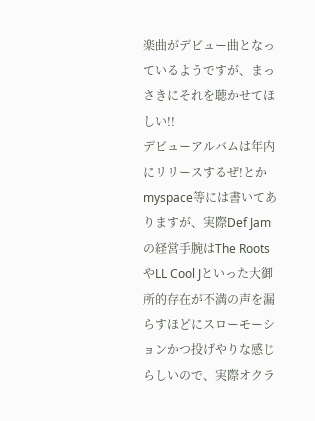楽曲がデビュー曲となっているようですが、まっさきにそれを聴かせてほしい!!
デビューアルバムは年内にリリースするぜ!とかmyspace等には書いてありますが、実際Def Jamの経営手腕はThe RootsやLL Cool Jといった大御所的存在が不満の声を漏らすほどにスローモーションかつ投げやりな感じらしいので、実際オクラ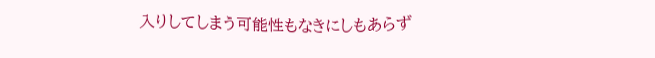入りしてしまう可能性もなきにしもあらず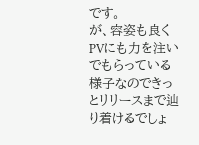です。
が、容姿も良くPVにも力を注いでもらっている様子なのできっとリリースまで辿り着けるでしょ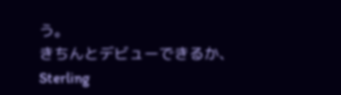う。
きちんとデビューできるか、Sterling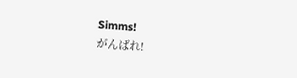Simms!
がんばれ!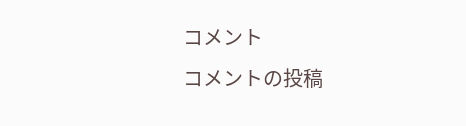コメント
コメントの投稿